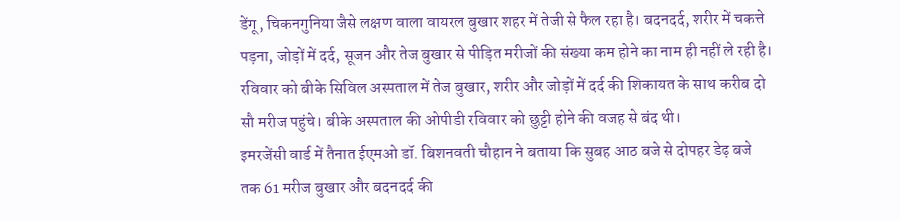डेंगू, चिकनगुनिया जैसे लक्षण वाला वायरल बुखार शहर में तेजी से फैल रहा है। बदनदर्द, शरीर में चकत्ते पड़ना, जोड़ों में दर्द, सूजन और तेज बुखार से पीड़ित मरीजों की संख्या कम होने का नाम ही नहीं ले रही है।
रविवार को बीके सिविल अस्पताल में तेज बुखार, शरीर और जोड़ों में दर्द की शिकायत के साथ करीब दो सौ मरीज पहुंचे। बीके अस्पताल की ओपीडी रविवार को छुट्टी होने की वजह से बंद थी।
इमरजेंसी वार्ड में तैनात ईएमओ डॉ. बिशनवती चौहान ने बताया कि सुबह आठ बजे से दोपहर डेढ़ बजे तक 61 मरीज बुखार और बदनदर्द की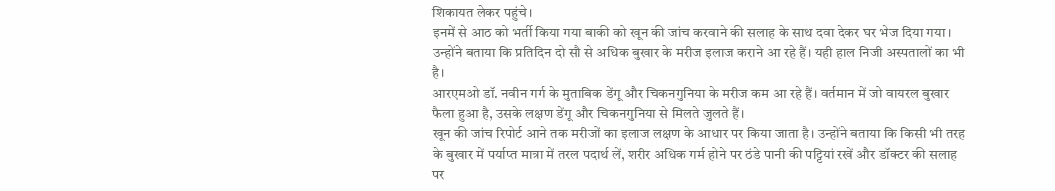शिकायत लेकर पहुंचे।
इनमें से आठ को भर्ती किया गया बाकी को खून की जांच करवाने की सलाह के साथ दवा देकर घर भेज दिया गया। उन्होंने बताया कि प्रतिदिन दो सौ से अधिक बुखार के मरीज इलाज कराने आ रहे हैं। यही हाल निजी अस्पतालों का भी है।
आरएमओ डॉ. नवीन गर्ग के मुताबिक डेंगू और चिकनगुनिया के मरीज कम आ रहे हैं। वर्तमान में जो वायरल बुखार फैला हुआ है, उसके लक्षण डेंगू और चिकनगुनिया से मिलते जुलते हैं।
खून की जांच रिपोर्ट आने तक मरीजों का इलाज लक्षण के आधार पर किया जाता है। उन्होंने बताया कि किसी भी तरह के बुखार में पर्याप्त मात्रा में तरल पदार्थ लें, शरीर अधिक गर्म होने पर ठंडे पानी की पट्टियां रखें और डॉक्टर की सलाह पर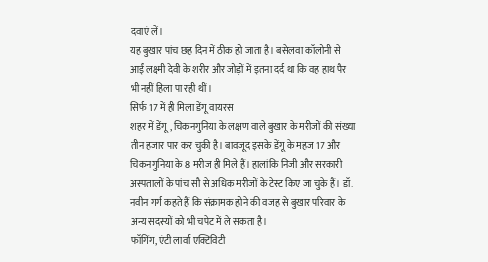दवाएं लें।
यह बुखार पांच छह दिन में ठीक हो जाता है। बसेलवा कॉलोनी से आईं लक्ष्मी देवी के शरीर और जोड़ों में इतना दर्द था कि वह हाथ पैर भी नहीं हिला पा रही थीं।
सिर्फ 17 में ही मिला डेंगू वायरस
शहर में डेंगू, चिकनगुनिया के लक्षण वाले बुखार के मरीजों की संख्या तीन हजार पार कर चुकी है। बावजूद इसके डेंगू के महज 17 और चिकनगुनिया के 8 मरीज ही मिले हैं। हालांकि निजी और सरकारी अस्पतालों के पांच सौ से अधिक मरीजों के टेस्ट किए जा चुके हैं। डॉ. नवीन गर्ग कहते हैं कि संक्रामक होने की वजह से बुखार परिवार के अन्य सदस्यों को भी चपेट में ले सकता है।
फॉगिंग, एंटी लार्वा एक्टिविटी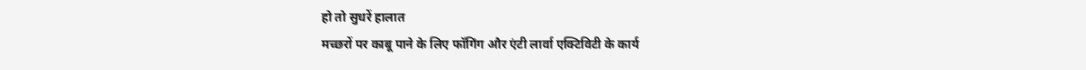हो तो सुधरें हालात
मच्छरों पर काबू पाने के लिए फॉगिंग और एंटी लार्वा एक्टिविटी के कार्य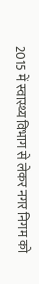2015 में स्वास्थ्य विभाग से लेकर नगर निगम को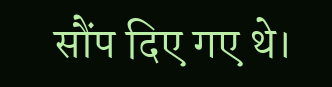सौंप दिए गए थे।